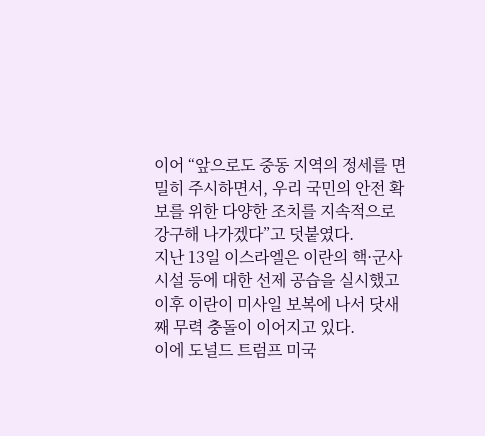이어 “앞으로도 중동 지역의 정세를 면밀히 주시하면서, 우리 국민의 안전 확보를 위한 다양한 조치를 지속적으로 강구해 나가겠다”고 덧붙였다.
지난 13일 이스라엘은 이란의 핵·군사 시설 등에 대한 선제 공습을 실시했고 이후 이란이 미사일 보복에 나서 닷새째 무력 충돌이 이어지고 있다.
이에 도널드 트럼프 미국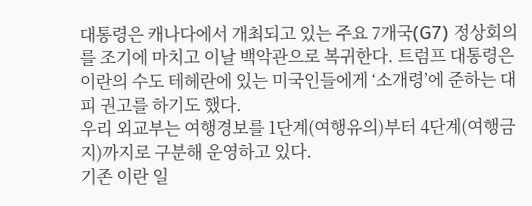대통령은 캐나다에서 개최되고 있는 주요 7개국(G7) 정상회의를 조기에 마치고 이날 백악관으로 복귀한다. 트럼프 대통령은 이란의 수도 테헤란에 있는 미국인들에게 ‘소개령’에 준하는 대피 권고를 하기도 했다.
우리 외교부는 여행경보를 1단계(여행유의)부터 4단계(여행금지)까지로 구분해 운영하고 있다.
기존 이란 일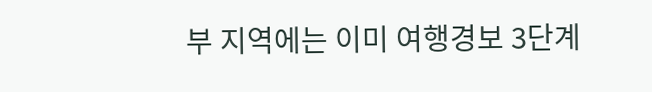부 지역에는 이미 여행경보 3단계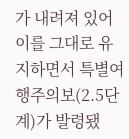가 내려져 있어 이를 그대로 유지하면서 특별여행주의보(2.5단계)가 발령됐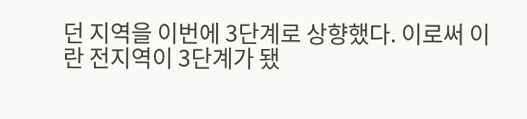던 지역을 이번에 3단계로 상향했다. 이로써 이란 전지역이 3단계가 됐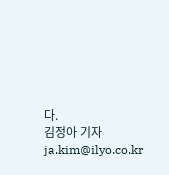다.
김정아 기자 ja.kim@ilyo.co.kr